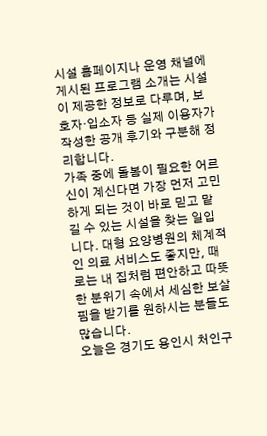시설 홈페이지나 운영 채널에 게시된 프로그램 소개는 시설이 제공한 정보로 다루며, 보호자·입소자 등 실제 이용자가 작성한 공개 후기와 구분해 정리합니다.
가족 중에 돌봄이 필요한 어르신이 계신다면 가장 먼저 고민하게 되는 것이 바로 믿고 맡길 수 있는 시설을 찾는 일입니다. 대형 요양병원의 체계적인 의료 서비스도 좋지만, 때로는 내 집처럼 편안하고 따뜻한 분위기 속에서 세심한 보살핌을 받기를 원하시는 분들도 많습니다.
오늘은 경기도 용인시 처인구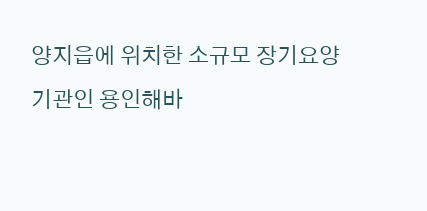양지읍에 위치한 소규모 장기요양기관인 용인해바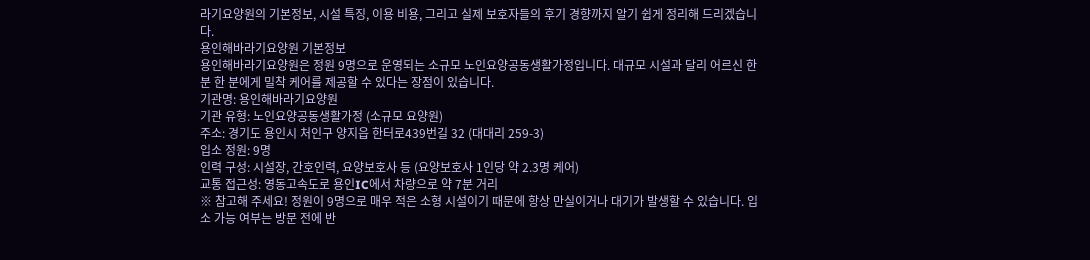라기요양원의 기본정보, 시설 특징, 이용 비용, 그리고 실제 보호자들의 후기 경향까지 알기 쉽게 정리해 드리겠습니다.
용인해바라기요양원 기본정보
용인해바라기요양원은 정원 9명으로 운영되는 소규모 노인요양공동생활가정입니다. 대규모 시설과 달리 어르신 한 분 한 분에게 밀착 케어를 제공할 수 있다는 장점이 있습니다.
기관명: 용인해바라기요양원
기관 유형: 노인요양공동생활가정 (소규모 요양원)
주소: 경기도 용인시 처인구 양지읍 한터로439번길 32 (대대리 259-3)
입소 정원: 9명
인력 구성: 시설장, 간호인력, 요양보호사 등 (요양보호사 1인당 약 2.3명 케어)
교통 접근성: 영동고속도로 용인IC에서 차량으로 약 7분 거리
※ 참고해 주세요! 정원이 9명으로 매우 적은 소형 시설이기 때문에 항상 만실이거나 대기가 발생할 수 있습니다. 입소 가능 여부는 방문 전에 반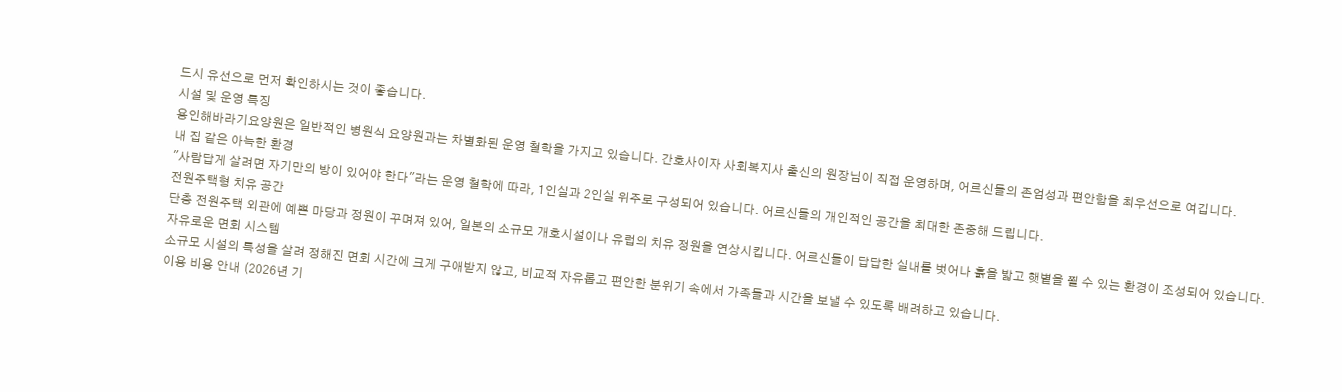드시 유선으로 먼저 확인하시는 것이 좋습니다.
시설 및 운영 특징
용인해바라기요양원은 일반적인 병원식 요양원과는 차별화된 운영 철학을 가지고 있습니다. 간호사이자 사회복지사 출신의 원장님이 직접 운영하며, 어르신들의 존엄성과 편안함을 최우선으로 여깁니다.
내 집 같은 아늑한 환경
"사람답게 살려면 자기만의 방이 있어야 한다"라는 운영 철학에 따라, 1인실과 2인실 위주로 구성되어 있습니다. 어르신들의 개인적인 공간을 최대한 존중해 드립니다.
전원주택형 치유 공간
단층 전원주택 외관에 예쁜 마당과 정원이 꾸며져 있어, 일본의 소규모 개호시설이나 유럽의 치유 정원을 연상시킵니다. 어르신들이 답답한 실내를 벗어나 흙을 밟고 햇볕을 쬘 수 있는 환경이 조성되어 있습니다.
자유로운 면회 시스템
소규모 시설의 특성을 살려 정해진 면회 시간에 크게 구애받지 않고, 비교적 자유롭고 편안한 분위기 속에서 가족들과 시간을 보낼 수 있도록 배려하고 있습니다.
이용 비용 안내 (2026년 기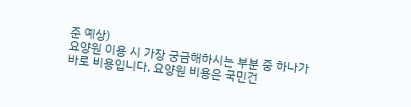준 예상)
요양원 이용 시 가장 궁금해하시는 부분 중 하나가 바로 비용입니다. 요양원 비용은 국민건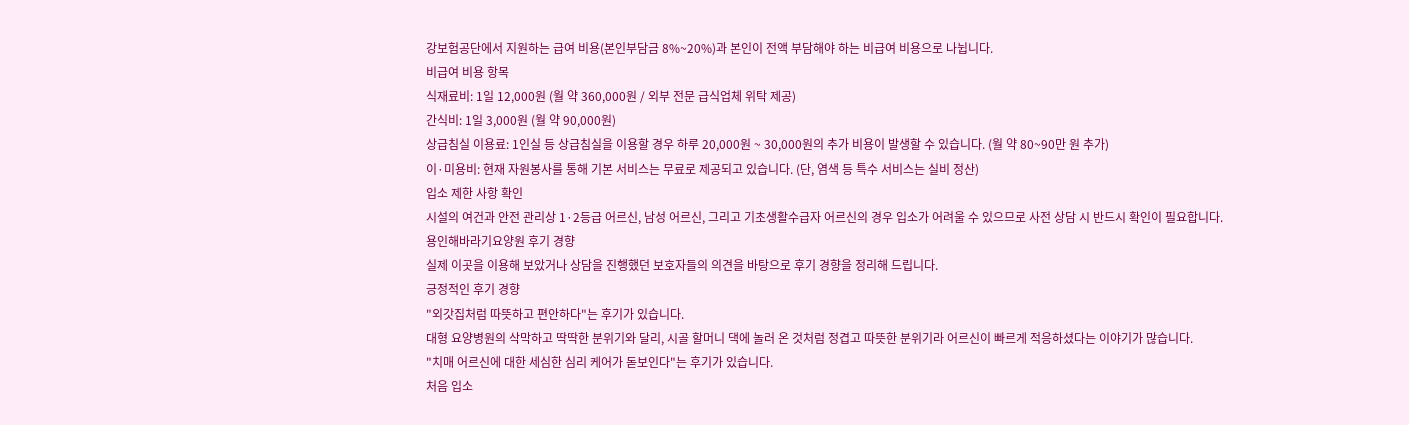강보험공단에서 지원하는 급여 비용(본인부담금 8%~20%)과 본인이 전액 부담해야 하는 비급여 비용으로 나뉩니다.
비급여 비용 항목
식재료비: 1일 12,000원 (월 약 360,000원 / 외부 전문 급식업체 위탁 제공)
간식비: 1일 3,000원 (월 약 90,000원)
상급침실 이용료: 1인실 등 상급침실을 이용할 경우 하루 20,000원 ~ 30,000원의 추가 비용이 발생할 수 있습니다. (월 약 80~90만 원 추가)
이·미용비: 현재 자원봉사를 통해 기본 서비스는 무료로 제공되고 있습니다. (단, 염색 등 특수 서비스는 실비 정산)
입소 제한 사항 확인
시설의 여건과 안전 관리상 1·2등급 어르신, 남성 어르신, 그리고 기초생활수급자 어르신의 경우 입소가 어려울 수 있으므로 사전 상담 시 반드시 확인이 필요합니다.
용인해바라기요양원 후기 경향
실제 이곳을 이용해 보았거나 상담을 진행했던 보호자들의 의견을 바탕으로 후기 경향을 정리해 드립니다.
긍정적인 후기 경향
"외갓집처럼 따뜻하고 편안하다"는 후기가 있습니다.
대형 요양병원의 삭막하고 딱딱한 분위기와 달리, 시골 할머니 댁에 놀러 온 것처럼 정겹고 따뜻한 분위기라 어르신이 빠르게 적응하셨다는 이야기가 많습니다.
"치매 어르신에 대한 세심한 심리 케어가 돋보인다"는 후기가 있습니다.
처음 입소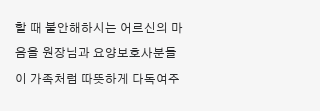할 때 불안해하시는 어르신의 마음을 원장님과 요양보호사분들이 가족처럼 따뜻하게 다독여주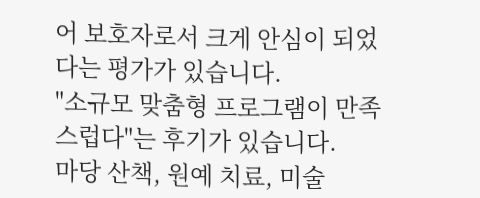어 보호자로서 크게 안심이 되었다는 평가가 있습니다.
"소규모 맞춤형 프로그램이 만족스럽다"는 후기가 있습니다.
마당 산책, 원예 치료, 미술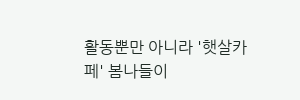활동뿐만 아니라 '햇살카페' 봄나들이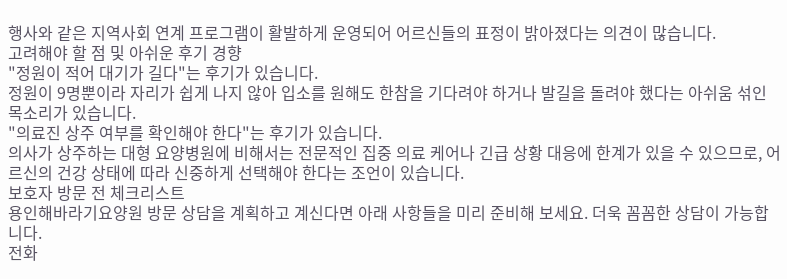행사와 같은 지역사회 연계 프로그램이 활발하게 운영되어 어르신들의 표정이 밝아졌다는 의견이 많습니다.
고려해야 할 점 및 아쉬운 후기 경향
"정원이 적어 대기가 길다"는 후기가 있습니다.
정원이 9명뿐이라 자리가 쉽게 나지 않아 입소를 원해도 한참을 기다려야 하거나 발길을 돌려야 했다는 아쉬움 섞인 목소리가 있습니다.
"의료진 상주 여부를 확인해야 한다"는 후기가 있습니다.
의사가 상주하는 대형 요양병원에 비해서는 전문적인 집중 의료 케어나 긴급 상황 대응에 한계가 있을 수 있으므로, 어르신의 건강 상태에 따라 신중하게 선택해야 한다는 조언이 있습니다.
보호자 방문 전 체크리스트
용인해바라기요양원 방문 상담을 계획하고 계신다면 아래 사항들을 미리 준비해 보세요. 더욱 꼼꼼한 상담이 가능합니다.
전화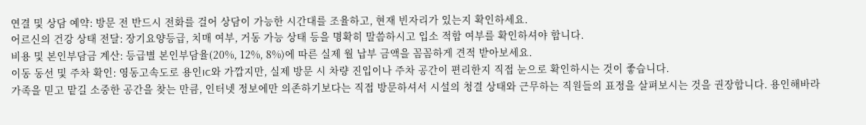연결 및 상담 예약: 방문 전 반드시 전화를 걸어 상담이 가능한 시간대를 조율하고, 현재 빈자리가 있는지 확인하세요.
어르신의 건강 상태 전달: 장기요양등급, 치매 여부, 거동 가능 상태 등을 명확히 말씀하시고 입소 적합 여부를 확인하셔야 합니다.
비용 및 본인부담금 계산: 등급별 본인부담율(20%, 12%, 8%)에 따른 실제 월 납부 금액을 꼼꼼하게 견적 받아보세요.
이동 동선 및 주차 확인: 영동고속도로 용인IC와 가깝지만, 실제 방문 시 차량 진입이나 주차 공간이 편리한지 직접 눈으로 확인하시는 것이 좋습니다.
가족을 믿고 맡길 소중한 공간을 찾는 만큼, 인터넷 정보에만 의존하기보다는 직접 방문하셔서 시설의 청결 상태와 근무하는 직원들의 표정을 살펴보시는 것을 권장합니다. 용인해바라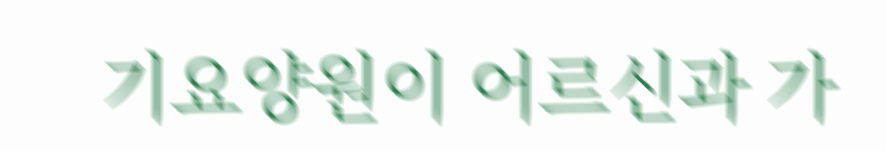기요양원이 어르신과 가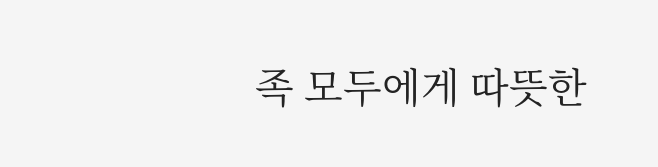족 모두에게 따뜻한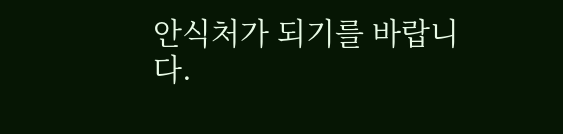안식처가 되기를 바랍니다.